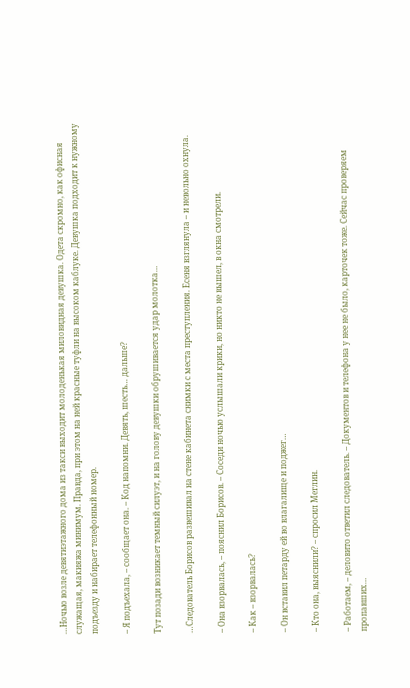…Ночью возле девятиэтажного дома из такси выходит молоденькая миловидная девушка. Одета скромно, как офисная служащая, макияжа минимум. Правда, при этом на ней красные туфли на высоком каблуке. Девушка подходит к нужному подъезду и набирает телефонный номер.

– Я подъехала, – сообщает она. – Код напомни. Девять, шесть… дальше?

Тут позади возникает темный силуэт, и на голову девушки обрушивается удар молотка…

…Следователь Борисов развешивал на стене кабинета снимки с места преступления. Есеня взглянула – и невольно охнула.

– Она взорвалась, – пояснил Борисов. – Соседи ночью услышали крики, но никто не вышел, в окна смотрели.

– Как – взорвалась?

– Он вставил петарду ей во влагалище и поджег…

– Кто она, выяснили? – спросил Меглин.

– Работаем, – деловито ответил следователь. – Документов и телефона у нее не было, карточек тоже. Сейчас проверяем пропавших…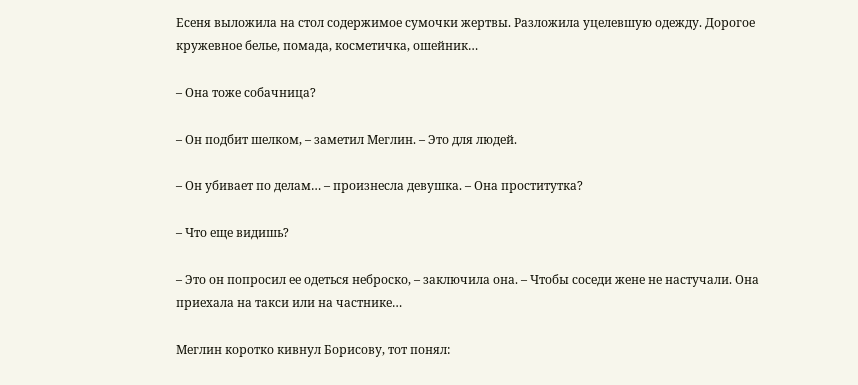Есеня выложила на стол содержимое сумочки жертвы. Разложила уцелевшую одежду. Дорогое кружевное белье, помада, косметичка, ошейник…

– Она тоже собачница?

– Он подбит шелком, – заметил Меглин. – Это для людей.

– Он убивает по делам… – произнесла девушка. – Она проститутка?

– Что еще видишь?

– Это он попросил ее одеться неброско, – заключила она. – Чтобы соседи жене не настучали. Она приехала на такси или на частнике…

Меглин коротко кивнул Борисову, тот понял: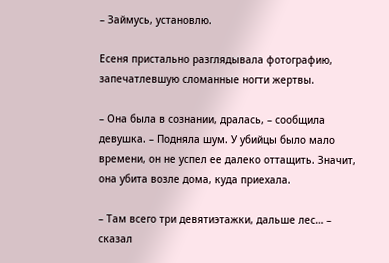– Займусь, установлю.

Есеня пристально разглядывала фотографию, запечатлевшую сломанные ногти жертвы.

– Она была в сознании, дралась, – сообщила девушка. – Подняла шум. У убийцы было мало времени, он не успел ее далеко оттащить. Значит, она убита возле дома, куда приехала.

– Там всего три девятиэтажки, дальше лес… – сказал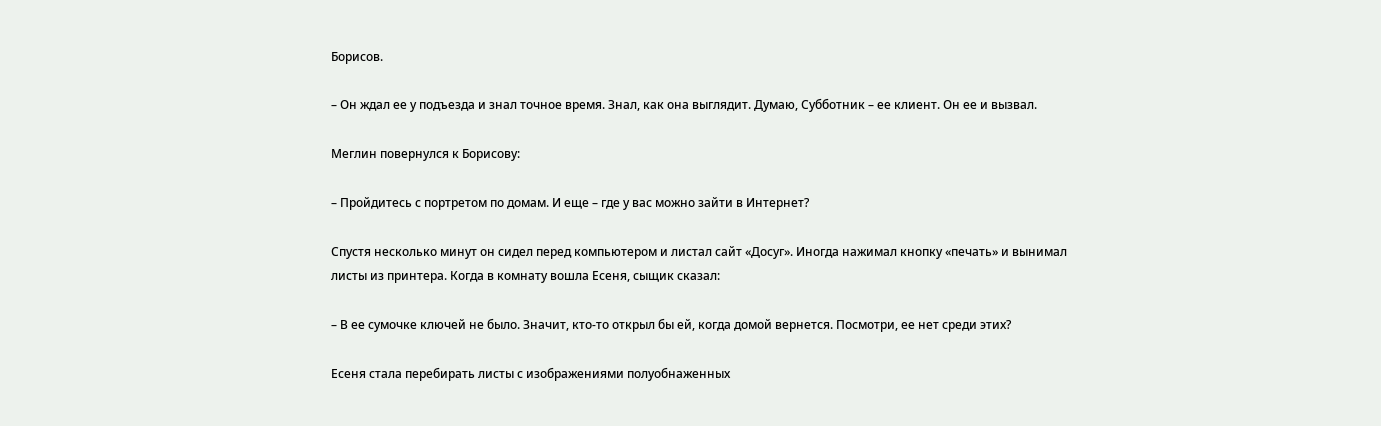Борисов.

– Он ждал ее у подъезда и знал точное время. Знал, как она выглядит. Думаю, Субботник – ее клиент. Он ее и вызвал.

Меглин повернулся к Борисову:

– Пройдитесь с портретом по домам. И еще – где у вас можно зайти в Интернет?

Спустя несколько минут он сидел перед компьютером и листал сайт «Досуг». Иногда нажимал кнопку «печать» и вынимал листы из принтера. Когда в комнату вошла Есеня, сыщик сказал:

– В ее сумочке ключей не было. Значит, кто-то открыл бы ей, когда домой вернется. Посмотри, ее нет среди этих?

Есеня стала перебирать листы с изображениями полуобнаженных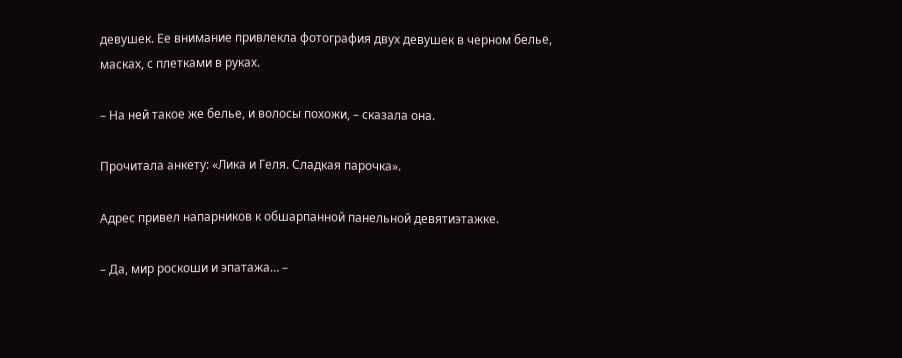девушек. Ее внимание привлекла фотография двух девушек в черном белье, масках, с плетками в руках.

– На ней такое же белье, и волосы похожи, – сказала она.

Прочитала анкету: «Лика и Геля. Сладкая парочка».

Адрес привел напарников к обшарпанной панельной девятиэтажке.

– Да, мир роскоши и эпатажа… –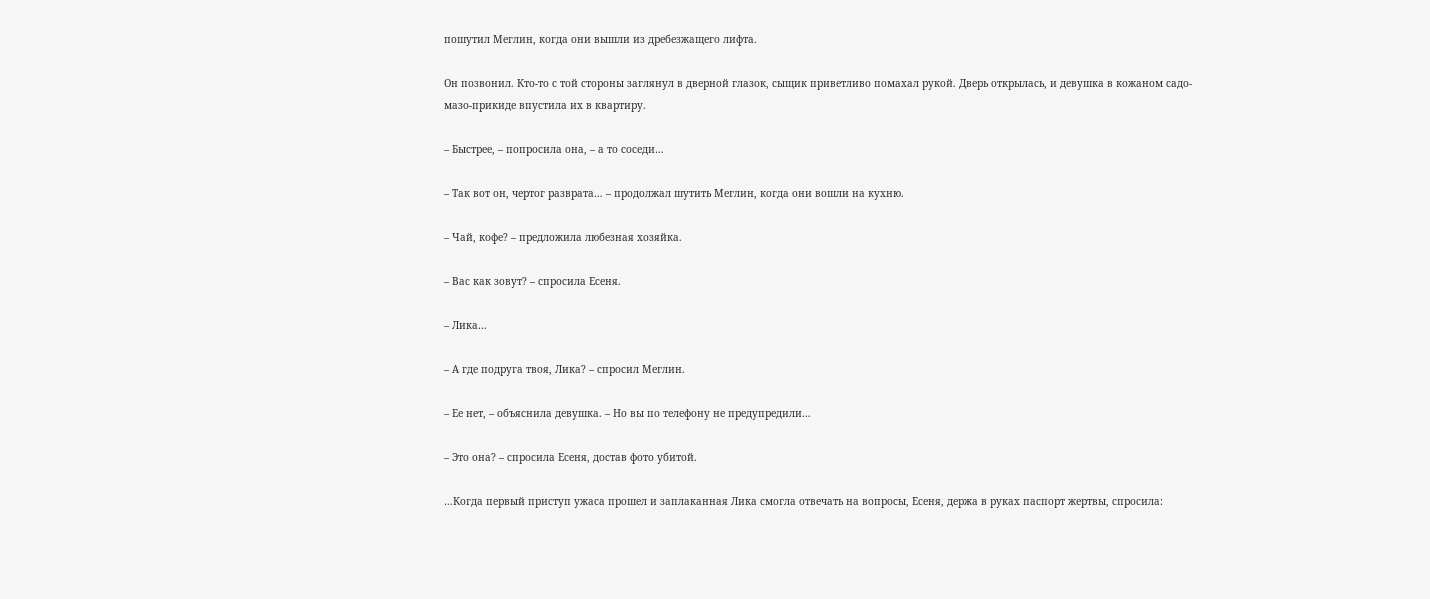пошутил Меглин, когда они вышли из дребезжащего лифта.

Он позвонил. Кто-то с той стороны заглянул в дверной глазок, сыщик приветливо помахал рукой. Дверь открылась, и девушка в кожаном садо-мазо-прикиде впустила их в квартиру.

– Быстрее, – попросила она, – а то соседи…

– Так вот он, чертог разврата… – продолжал шутить Меглин, когда они вошли на кухню.

– Чай, кофе? – предложила любезная хозяйка.

– Вас как зовут? – спросила Есеня.

– Лика…

– А где подруга твоя, Лика? – спросил Меглин.

– Ее нет, – объяснила девушка. – Но вы по телефону не предупредили…

– Это она? – спросила Есеня, достав фото убитой.

…Когда первый приступ ужаса прошел и заплаканная Лика смогла отвечать на вопросы, Есеня, держа в руках паспорт жертвы, спросила: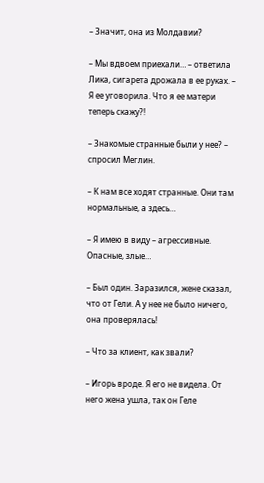– Значит, она из Молдавии?

– Мы вдвоем приехали… – ответила Лика, сигарета дрожала в ее руках. – Я ее уговорила. Что я ее матери теперь скажу?!

– Знакомые странные были у нее? – спросил Меглин.

– К нам все ходят странные. Они там нормальные, а здесь…

– Я имею в виду – агрессивные. Опасные, злые…

– Был один. Заразился, жене сказал, что от Гели. А у нее не было ничего, она проверялась!

– Что за клиент, как звали?

– Игорь вроде. Я его не видела. От него жена ушла, так он Геле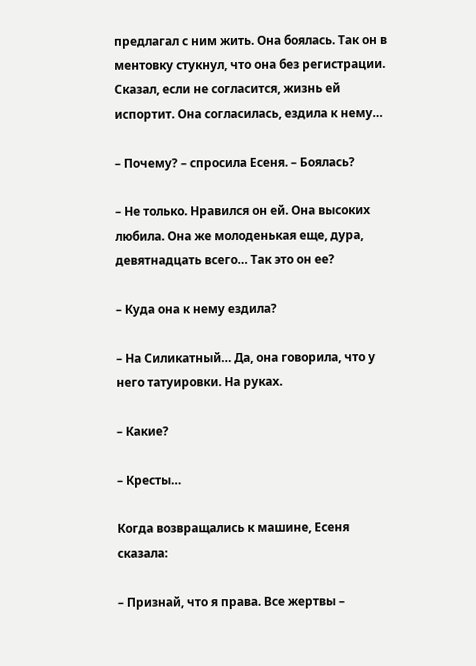предлагал с ним жить. Она боялась. Так он в ментовку стукнул, что она без регистрации. Сказал, если не согласится, жизнь ей испортит. Она согласилась, ездила к нему…

– Почему? – спросила Есеня. – Боялась?

– Не только. Нравился он ей. Она высоких любила. Она же молоденькая еще, дура, девятнадцать всего… Так это он ее?

– Куда она к нему ездила?

– На Силикатный… Да, она говорила, что у него татуировки. На руках.

– Какие?

– Кресты…

Когда возвращались к машине, Есеня сказала:

– Признай, что я права. Все жертвы –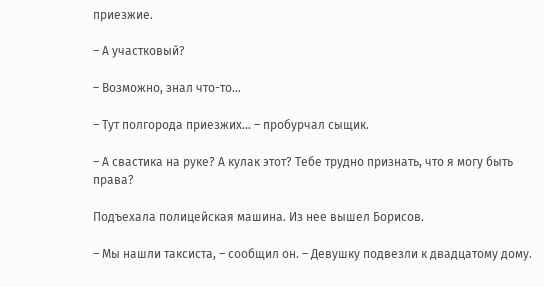приезжие.

– А участковый?

– Возможно, знал что-то…

– Тут полгорода приезжих… – пробурчал сыщик.

– А свастика на руке? А кулак этот? Тебе трудно признать, что я могу быть права?

Подъехала полицейская машина. Из нее вышел Борисов.

– Мы нашли таксиста, – сообщил он. – Девушку подвезли к двадцатому дому.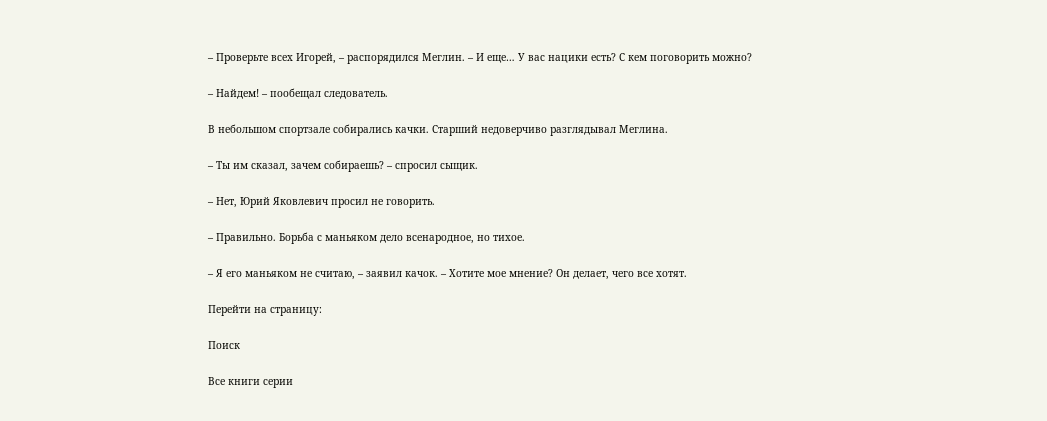– Проверьте всех Игорей, – распорядился Меглин. – И еще… У вас нацики есть? С кем поговорить можно?

– Найдем! – пообещал следователь.

В небольшом спортзале собирались качки. Старший недоверчиво разглядывал Меглина.

– Ты им сказал, зачем собираешь? – спросил сыщик.

– Нет, Юрий Яковлевич просил не говорить.

– Правильно. Борьба с маньяком дело всенародное, но тихое.

– Я его маньяком не считаю, – заявил качок. – Хотите мое мнение? Он делает, чего все хотят.

Перейти на страницу:

Поиск

Все книги серии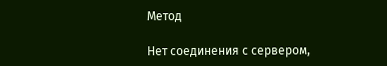Метод

Нет соединения с сервером,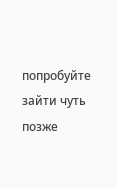попробуйте зайти чуть позже